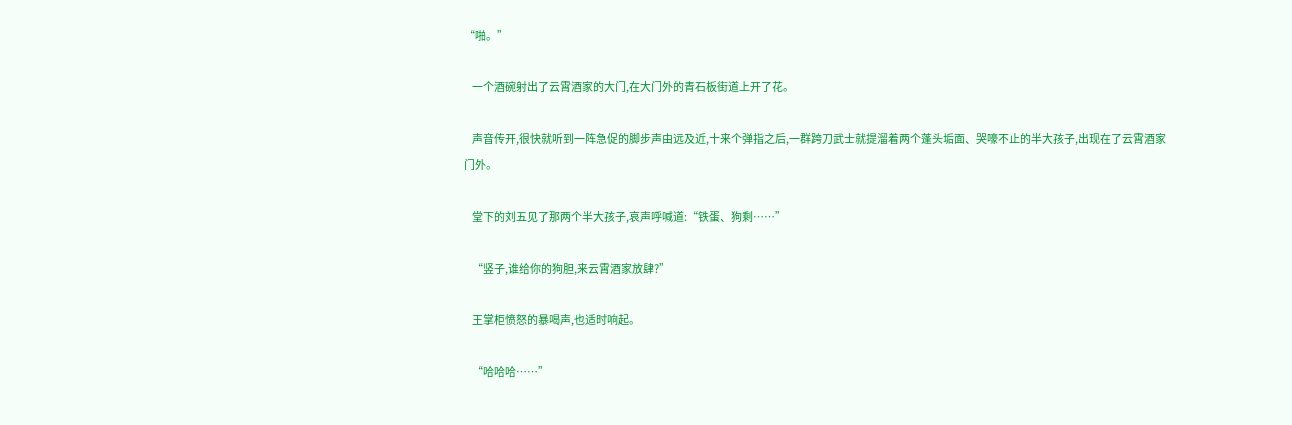“啪。”

    一个酒碗射出了云霄酒家的大门,在大门外的青石板街道上开了花。

    声音传开,很快就听到一阵急促的脚步声由远及近,十来个弹指之后,一群跨刀武士就提溜着两个蓬头垢面、哭嚎不止的半大孩子,出现在了云霄酒家门外。

    堂下的刘五见了那两个半大孩子,哀声呼喊道:“铁蛋、狗剩……”

    “竖子,谁给你的狗胆,来云霄酒家放肆?”

    王掌柜愤怒的暴喝声,也适时响起。

    “哈哈哈……”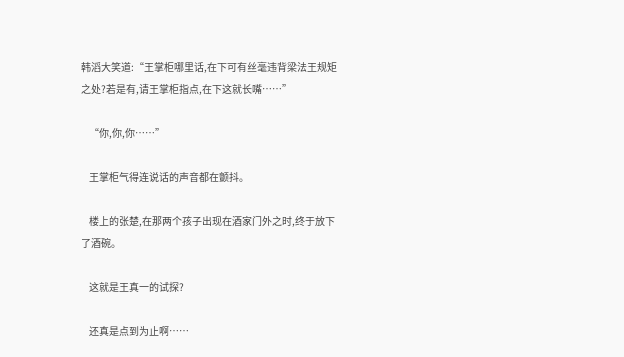韩滔大笑道:“王掌柜哪里话,在下可有丝毫违背梁法王规矩之处?若是有,请王掌柜指点,在下这就长嘴……”

    “你,你,你……”

    王掌柜气得连说话的声音都在颤抖。

    楼上的张楚,在那两个孩子出现在酒家门外之时,终于放下了酒碗。

    这就是王真一的试探?

    还真是点到为止啊……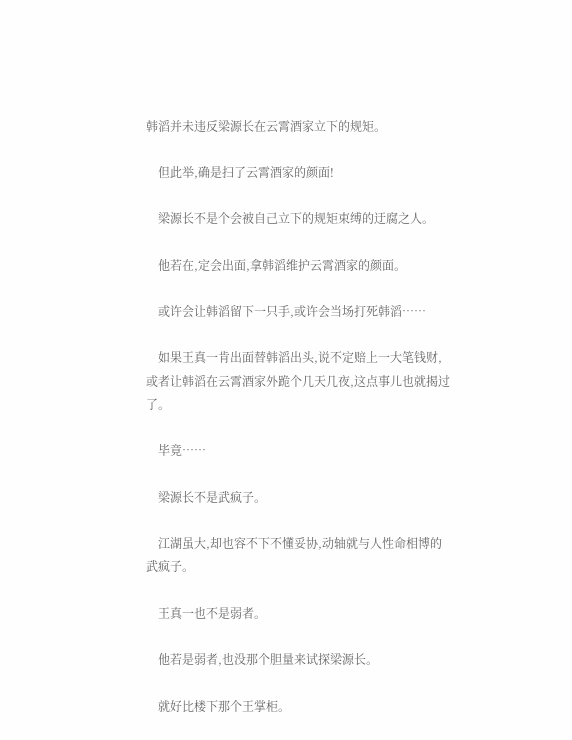韩滔并未违反梁源长在云霄酒家立下的规矩。

    但此举,确是扫了云霄酒家的颜面!

    梁源长不是个会被自己立下的规矩束缚的迂腐之人。

    他若在,定会出面,拿韩滔维护云霄酒家的颜面。

    或许会让韩滔留下一只手,或许会当场打死韩滔……

    如果王真一肯出面替韩滔出头,说不定赔上一大笔钱财,或者让韩滔在云霄酒家外跪个几天几夜,这点事儿也就揭过了。

    毕竟……

    梁源长不是武疯子。

    江湖虽大,却也容不下不懂妥协,动轴就与人性命相博的武疯子。

    王真一也不是弱者。

    他若是弱者,也没那个胆量来试探梁源长。

    就好比楼下那个王掌柜。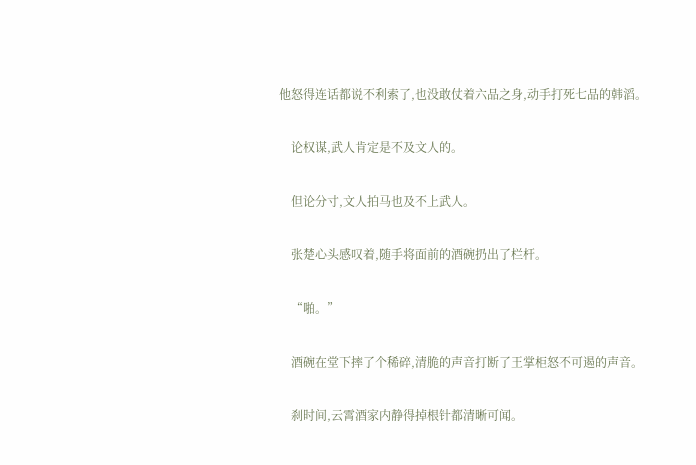他怒得连话都说不利索了,也没敢仗着六品之身,动手打死七品的韩滔。

    论权谋,武人肯定是不及文人的。

    但论分寸,文人拍马也及不上武人。

    张楚心头感叹着,随手将面前的酒碗扔出了栏杆。

    “啪。”

    酒碗在堂下摔了个稀碎,清脆的声音打断了王掌柜怒不可遏的声音。

    刹时间,云霄酒家内静得掉根针都清晰可闻。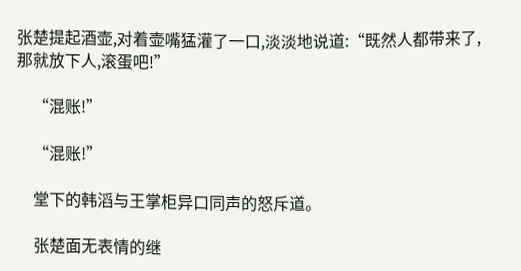张楚提起酒壶,对着壶嘴猛灌了一口,淡淡地说道:“既然人都带来了,那就放下人,滚蛋吧!”

    “混账!”

    “混账!”

    堂下的韩滔与王掌柜异口同声的怒斥道。

    张楚面无表情的继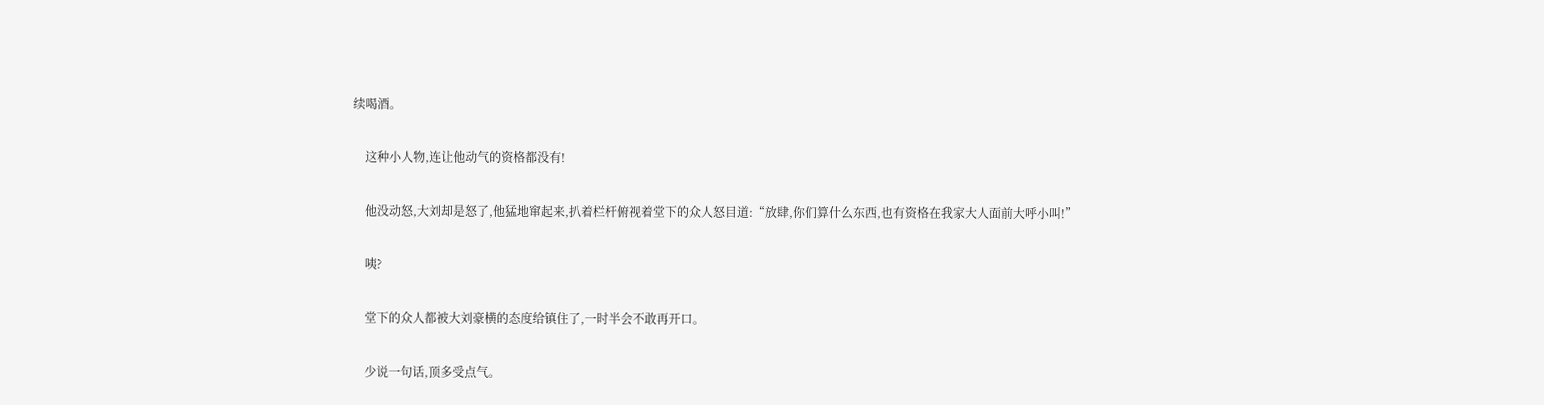续喝酒。

    这种小人物,连让他动气的资格都没有!

    他没动怒,大刘却是怒了,他猛地窜起来,扒着栏杆俯视着堂下的众人怒目道:“放肆,你们算什么东西,也有资格在我家大人面前大呼小叫!”

    咦?

    堂下的众人都被大刘豪横的态度给镇住了,一时半会不敢再开口。

    少说一句话,顶多受点气。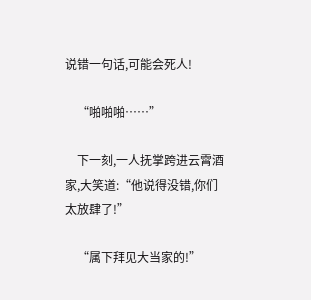说错一句话,可能会死人!

    “啪啪啪……”

    下一刻,一人抚掌跨进云霄酒家,大笑道:“他说得没错,你们太放肆了!”

    “属下拜见大当家的!”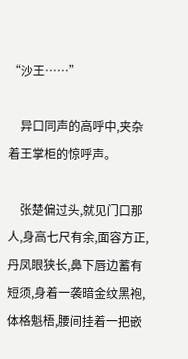“沙王……”

    异口同声的高呼中,夹杂着王掌柜的惊呼声。

    张楚偏过头,就见门口那人,身高七尺有余,面容方正,丹凤眼狭长,鼻下唇边蓄有短须,身着一袭暗金纹黑袍,体格魁梧,腰间挂着一把嵌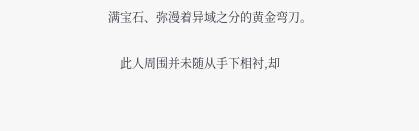满宝石、弥漫着异域之分的黄金弯刀。

    此人周围并未随从手下相衬,却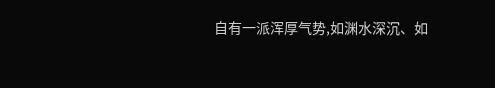自有一派浑厚气势,如渊水深沉、如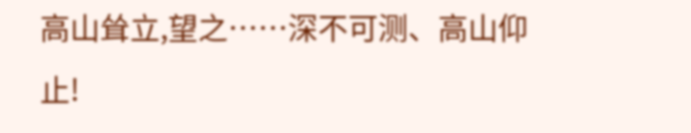高山耸立,望之……深不可测、高山仰止!